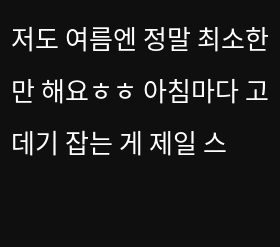저도 여름엔 정말 최소한만 해요ㅎㅎ 아침마다 고데기 잡는 게 제일 스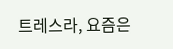트레스라, 요즘은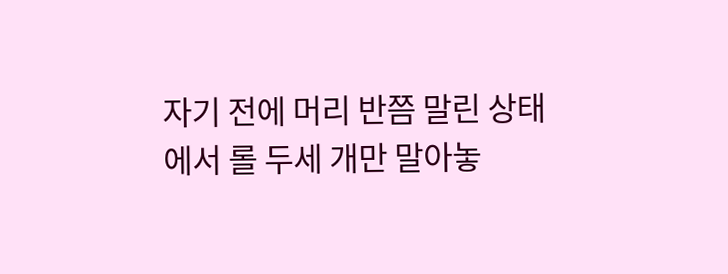자기 전에 머리 반쯤 말린 상태에서 롤 두세 개만 말아놓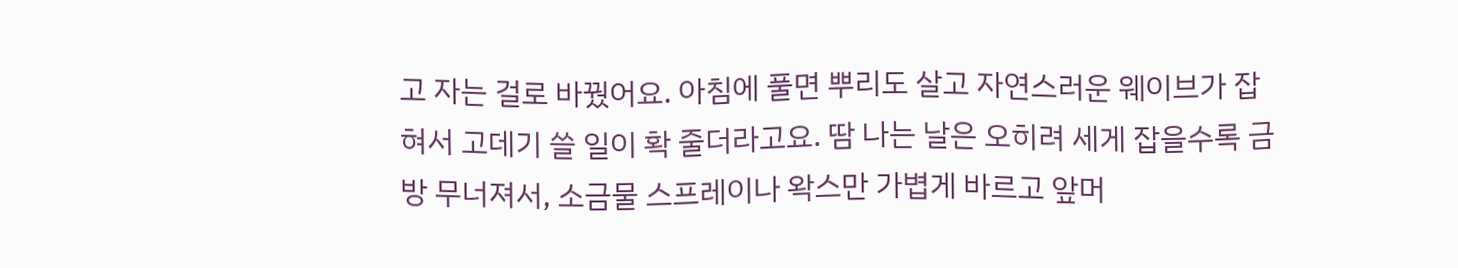고 자는 걸로 바꿨어요. 아침에 풀면 뿌리도 살고 자연스러운 웨이브가 잡혀서 고데기 쓸 일이 확 줄더라고요. 땀 나는 날은 오히려 세게 잡을수록 금방 무너져서, 소금물 스프레이나 왁스만 가볍게 바르고 앞머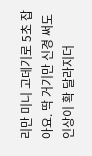리만 미니 고데기로 5초 잡아요. 딱 거기만 신경 써도 인상이 확 달라지더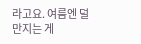라고요. 여름엔 덜 만지는 게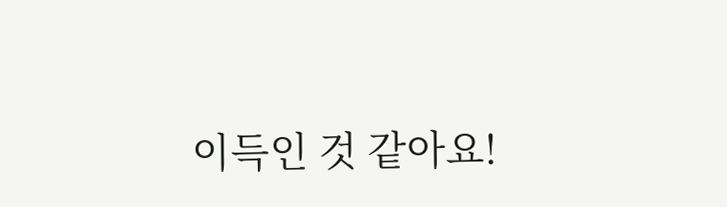이득인 것 같아요!